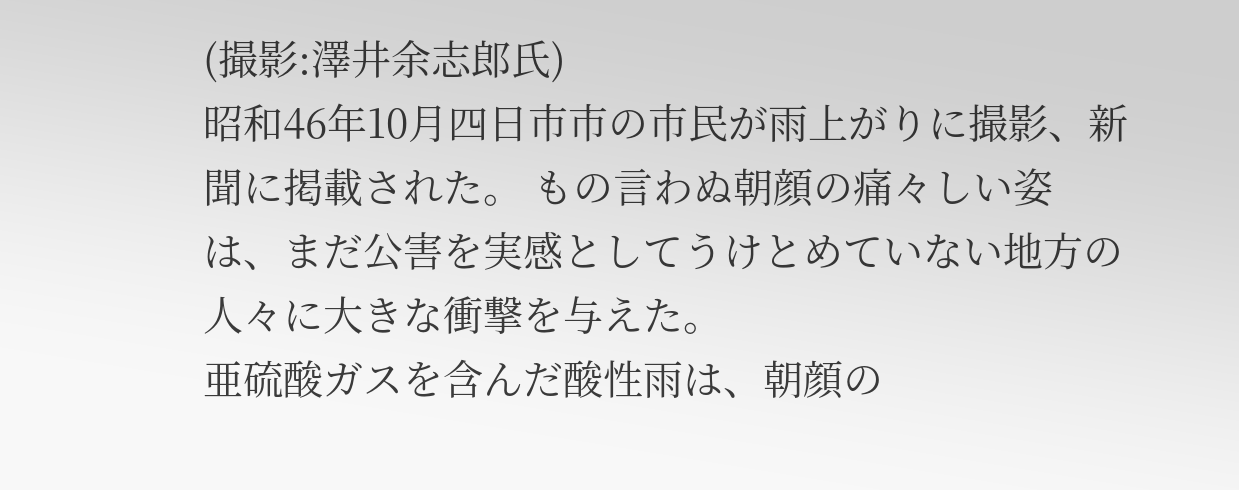(撮影:澤井余志郎氏)
昭和46年10月四日市市の市民が雨上がりに撮影、新聞に掲載された。 もの言わぬ朝顔の痛々しい姿は、まだ公害を実感としてうけとめていない地方の人々に大きな衝撃を与えた。
亜硫酸ガスを含んだ酸性雨は、朝顔の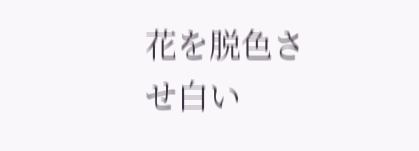花を脱色させ白い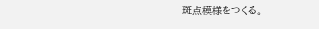斑点模様をつくる。